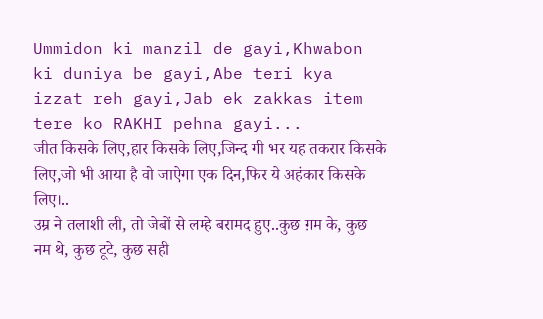Ummidon ki manzil de gayi,Khwabon ki duniya be gayi,Abe teri kya izzat reh gayi,Jab ek zakkas item tere ko RAKHI pehna gayi...
जीत किसके लिए,हार किसके लिए,जिन्द गी भर यह तकरार किसके लिए,जो भी आया है वो जाऐगा एक दिन,फिर ये अहंकार किसके लिए।..
उम्र ने तलाशी ली, तो जेबों से लम्हे बरामद हुए..कुछ ग़म के, कुछ नम थे, कुछ टूटे, कुछ सही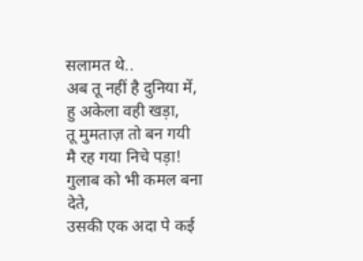सलामत थे..
अब तू नहीं है दुनिया में,
हु अकेला वही खड़ा,
तू मुमताज़ तो बन गयी
मै रह गया निचे पड़ा!
गुलाब को भी कमल बना देते,
उसकी एक अदा पे कई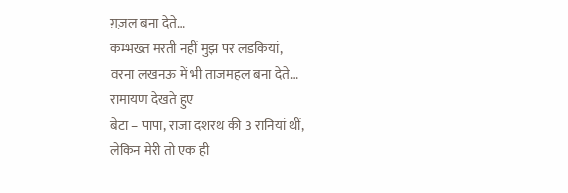ग़ज़ल बना देते…
कम्भख्त मरती नहीं मुझ पर लडकियां,
वरना लखनऊ में भी ताजमहल बना देते…
रामायण देखते हुए
बेटा – पापा, राजा दशरथ की 3 रानियां थीं,
लेकिन मेरी तो एक ही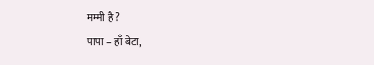मम्मी है ?
पापा – हाँ बेटा,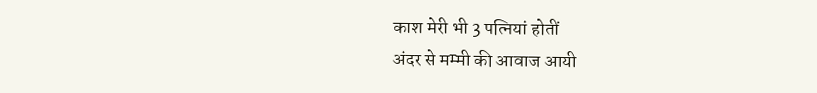काश मेरी भी 3 पत्नियां होतीं
अंदर से मम्मी की आवाज आयी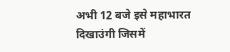अभी 12 बजे इसे महाभारत दिखाउंगी जिसमें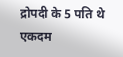द्रोपदी के 5 पति थे
एकदम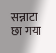सन्नाटा छा गया